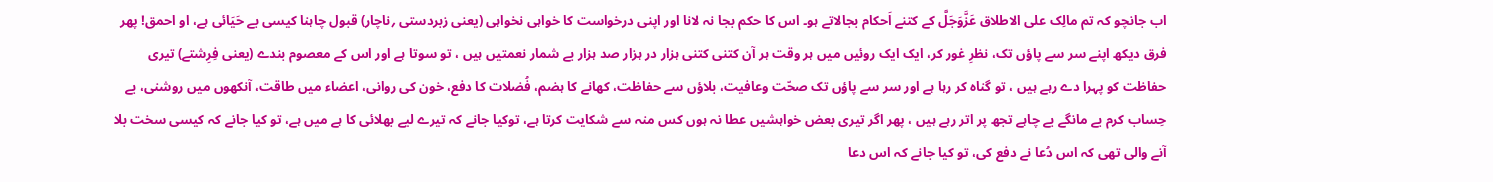اب جانچو کہ تم مالِک علی الاطلاق عَزَّوَجَلَّ کے کتنے اَحکام بجالاتے ہو۔ اس کا حکم بجا نہ لانا اور اپنی درخواست کا خواہی نخواہی (یعنی زبردستی ؍ناچار) قبول چاہنا کیسی بے حَیَائی ہے، او احمق! پھر فرق دیکھ اپنے سر سے پاؤں تک، نظرِ غور کر، ایک ایک روئیں میں ہر وقت ہر آن کتنی کتنی ہزار در ہزار صد ہزار بے شمار نعمتیں ہیں ، تو سوتا ہے اور اس کے معصوم بندے (یعنی فِرِشتے) تیری حفاظت کو پہرا دے رہے ہیں ، تو گناہ کر رہا ہے اور سر سے پاؤں تک صحّت وعافیت، بلاؤں سے حفاظت، کھانے کا ہضم، فُضلات کا دفع، خون کی روانی، اعضاء میں طاقت، آنکھوں میں روشنی، بے حِساب کرم بے مانگے بے چاہے تجھ پر اتر رہے ہیں ، پھر اگر تیری بعض خواہشیں عطا نہ ہوں کس منہ سے شکایت کرتا ہے، توکیا جانے کہ تیرے لیے بھلائی کا ہے میں ہے، تو کیا جانے کہ کیسی سخت بلا آنے والی تھی کہ اس دُعا نے دفع کی، تو کیا جانے کہ اس دعا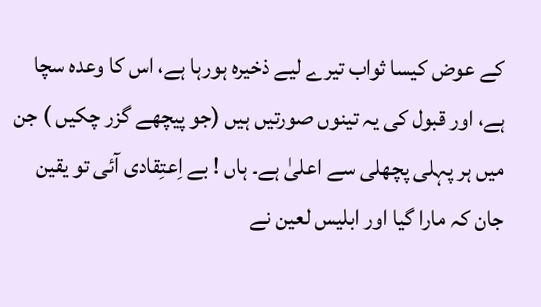کے عوض کیسا ثواب تیرے لیے ذخیرہ ہورہا ہے، اس کا وعدہ سچا ہے، اور قبول کی یہ تینوں صورتیں ہیں (جو پیچھے گزر چکیں ) جن میں ہر پہلی پچھلی سے اعلیٰ ہے۔ ہاں ! بے اِعتِقادی آئی تو یقین جان کہ مارا گیا اور ابلیس لعین نے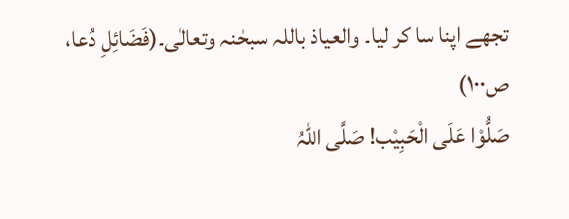تجھے اپنا سا کر لیا۔ والعیاذ باللہ سبحٰنہ وتعالٰی۔(فَضَائِلِ دُعا، ص۱۰۰)
صَلُّوْا عَلَی الْحَبِیْب! صَلَّی اللہُ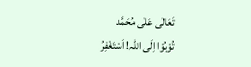تَعَالٰی عَلٰی مُحَمَّد
تُوْبُوْا اِلَی اللہ! اَسْتَغْفِرُ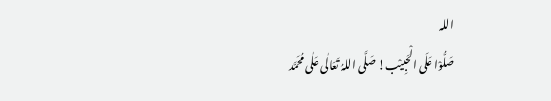اللہ
صَلُّوْا عَلَی الْحَبِیْب! صَلَّی اللہُ تَعَالٰی عَلٰی مُحَمَّد